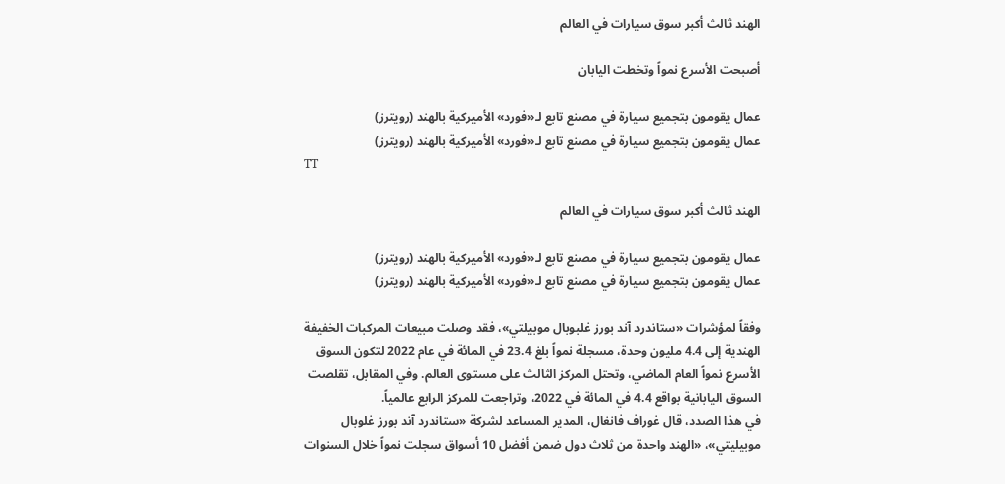الهند ثالث أكبر سوق سيارات في العالم

أصبحت الأسرع نمواً وتخطت اليابان

عمال يقومون بتجميع سيارة في مصنع تابع لـ«فورد» الأميركية بالهند (رويترز)
عمال يقومون بتجميع سيارة في مصنع تابع لـ«فورد» الأميركية بالهند (رويترز)
TT

الهند ثالث أكبر سوق سيارات في العالم

عمال يقومون بتجميع سيارة في مصنع تابع لـ«فورد» الأميركية بالهند (رويترز)
عمال يقومون بتجميع سيارة في مصنع تابع لـ«فورد» الأميركية بالهند (رويترز)

وفقاً لمؤشرات «ستاندرد آند بورز غلبوبال موبيلتي»، فقد وصلت مبيعات المركبات الخفيفة الهندية إلى 4.4 مليون وحدة، مسجلة نمواً بلغ 23.4 في المائة في عام 2022 لتكون السوق الأسرع نمواً العام الماضي، وتحتل المركز الثالث على مستوى العالم. وفي المقابل، تقلصت السوق اليابانية بواقع 4.4 في المائة في 2022، وتراجعت للمركز الرابع عالمياً.
في هذا الصدد، قال غوراف فانغال، المدير المساعد لشركة «ستاندرد آند بورز غلوبال موبيليتي»، «الهند واحدة من ثلاث دول ضمن أفضل 10 أسواق سجلت نمواً خلال السنوات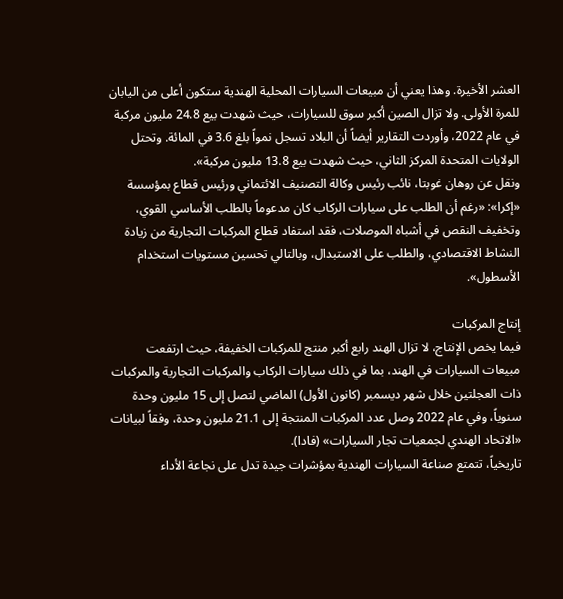العشر الأخيرة. وهذا يعني أن مبيعات السيارات المحلية الهندية ستكون أعلى من اليابان للمرة الأولى. ولا تزال الصين أكبر سوق للسيارات، حيث شهدت بيع 24.8 مليون مركبة في عام 2022، وأوردت التقارير أيضاً أن البلاد تسجل نمواً بلغ 3.6 في المائة. وتحتل الولايات المتحدة المركز الثاني، حيث شهدت بيع 13.8 مليون مركبة».
ونقل عن روهان غوبتا، نائب رئيس وكالة التصنيف الائتماني ورئيس قطاع بمؤسسة «إكرا»: «رغم أن الطلب على سيارات الركاب كان مدعوماً بالطلب الأساسي القوي، وتخفيف النقص في أشباه الموصلات، فقد استفاد قطاع المركبات التجارية من زيادة النشاط الاقتصادي، والطلب على الاستبدال، وبالتالي تحسين مستويات استخدام الأسطول».

إنتاج المركبات
فيما يخص الإنتاج، لا تزال الهند رابع أكبر منتج للمركبات الخفيفة، حيث ارتفعت مبيعات السيارات في الهند، بما في ذلك سيارات الركاب والمركبات التجارية والمركبات ذات العجلتين خلال شهر ديسمبر (كانون الأول) الماضي لتصل إلى 15 مليون وحدة سنوياً، وفي عام 2022 وصل عدد المركبات المنتجة إلى 21.1 مليون وحدة، وفقاً لبيانات «الاتحاد الهندي لجمعيات تجار السيارات» (فادا).
تاريخياً، تتمتع صناعة السيارات الهندية بمؤشرات جيدة تدل على نجاعة الأداء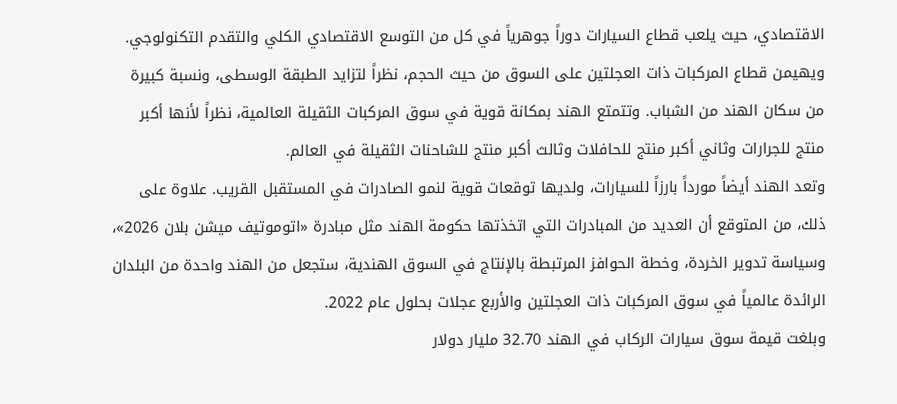الاقتصادي، حيث يلعب قطاع السيارات دوراً جوهرياً في كل من التوسع الاقتصادي الكلي والتقدم التكنولوجي. ويهيمن قطاع المركبات ذات العجلتين على السوق من حيث الحجم، نظراً لتزايد الطبقة الوسطى، ونسبة كبيرة من سكان الهند من الشباب. وتتمتع الهند بمكانة قوية في سوق المركبات الثقيلة العالمية، نظراً لأنها أكبر منتج للجرارات وثاني أكبر منتج للحافلات وثالث أكبر منتج للشاحنات الثقيلة في العالم.
وتعد الهند أيضاً مورداً بارزاً للسيارات، ولديها توقعات قوية لنمو الصادرات في المستقبل القريب. علاوة على ذلك، من المتوقع أن العديد من المبادرات التي اتخذتها حكومة الهند مثل مبادرة «اتوموتيف ميشن بلان 2026»، وسياسة تدوير الخردة، وخطة الحوافز المرتبطة بالإنتاج في السوق الهندية، ستجعل من الهند واحدة من البلدان الرائدة عالمياً في سوق المركبات ذات العجلتين والأربع عجلات بحلول عام 2022.
وبلغت قيمة سوق سيارات الركاب في الهند 32.70 مليار دولار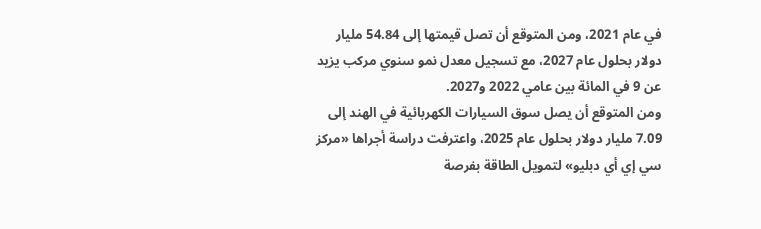في عام 2021، ومن المتوقع أن تصل قيمتها إلى 54.84 مليار دولار بحلول عام 2027، مع تسجيل معدل نمو سنوي مركب يزيد عن 9 في المائة بين عامي 2022 و2027.
ومن المتوقع أن يصل سوق السيارات الكهربائية في الهند إلى 7.09 مليار دولار بحلول عام 2025، واعترفت دراسة أجراها «مركز سي إي أي دبليو» لتمويل الطاقة بفرصة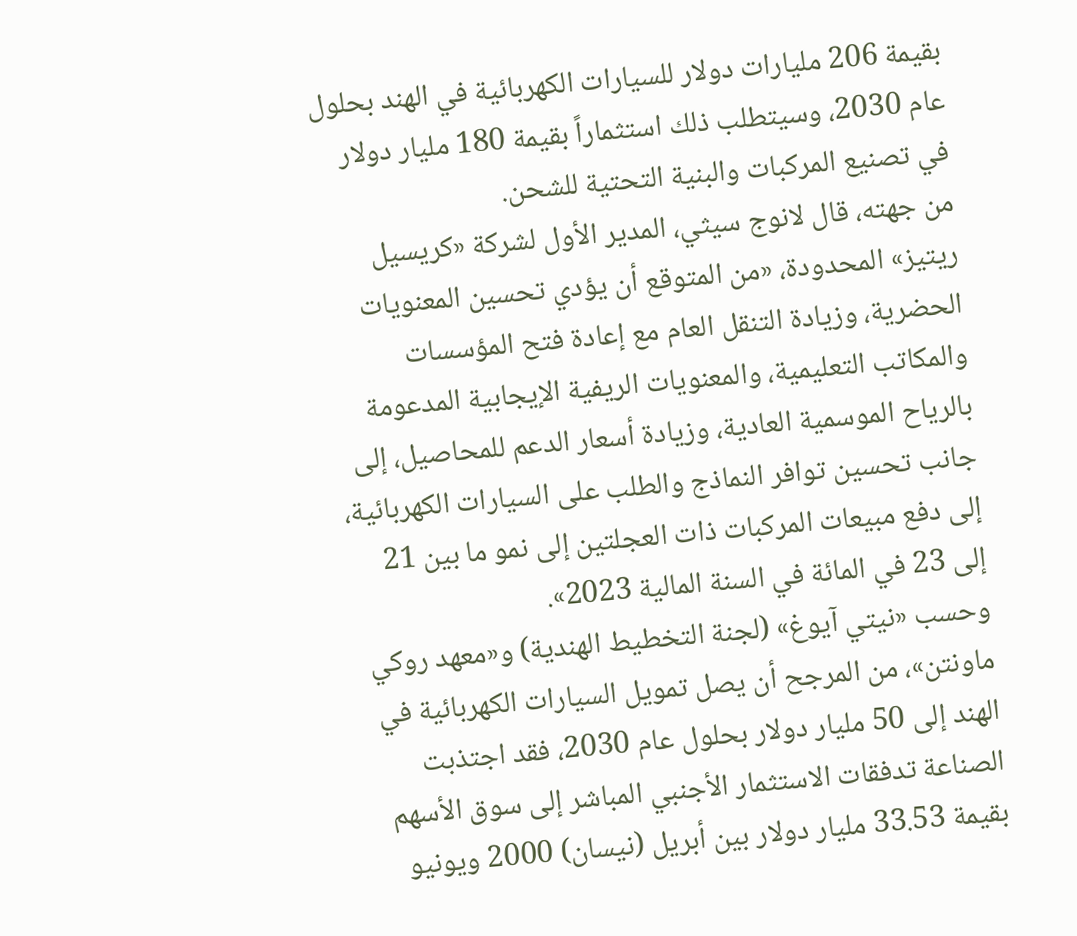بقيمة 206 مليارات دولار للسيارات الكهربائية في الهند بحلول عام 2030، وسيتطلب ذلك استثماراً بقيمة 180 مليار دولار في تصنيع المركبات والبنية التحتية للشحن.
من جهته، قال لانوج سيثي، المدير الأول لشركة «كريسيل ريتيز» المحدودة، «من المتوقع أن يؤدي تحسين المعنويات الحضرية، وزيادة التنقل العام مع إعادة فتح المؤسسات والمكاتب التعليمية، والمعنويات الريفية الإيجابية المدعومة بالرياح الموسمية العادية، وزيادة أسعار الدعم للمحاصيل، إلى جانب تحسين توافر النماذج والطلب على السيارات الكهربائية، إلى دفع مبيعات المركبات ذات العجلتين إلى نمو ما بين 21 إلى 23 في المائة في السنة المالية 2023».
وحسب «نيتي آيوغ» (لجنة التخطيط الهندية) و«معهد روكي ماونتن»، من المرجح أن يصل تمويل السيارات الكهربائية في الهند إلى 50 مليار دولار بحلول عام 2030، فقد اجتذبت الصناعة تدفقات الاستثمار الأجنبي المباشر إلى سوق الأسهم بقيمة 33.53 مليار دولار بين أبريل (نيسان) 2000 ويونيو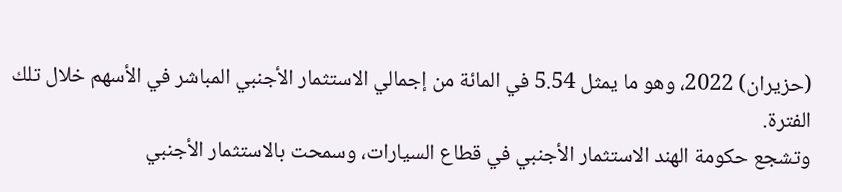(حزيران) 2022، وهو ما يمثل 5.54 في المائة من إجمالي الاستثمار الأجنبي المباشر في الأسهم خلال تلك الفترة.
وتشجع حكومة الهند الاستثمار الأجنبي في قطاع السيارات، وسمحت بالاستثمار الأجنبي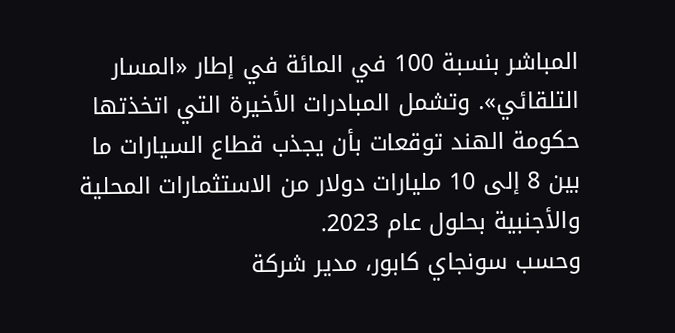المباشر بنسبة 100 في المائة في إطار «المسار التلقائي». وتشمل المبادرات الأخيرة التي اتخذتها حكومة الهند توقعات بأن يجذب قطاع السيارات ما بين 8 إلى 10 مليارات دولار من الاستثمارات المحلية والأجنبية بحلول عام 2023.
وحسب سونجاي كابور، مدير شركة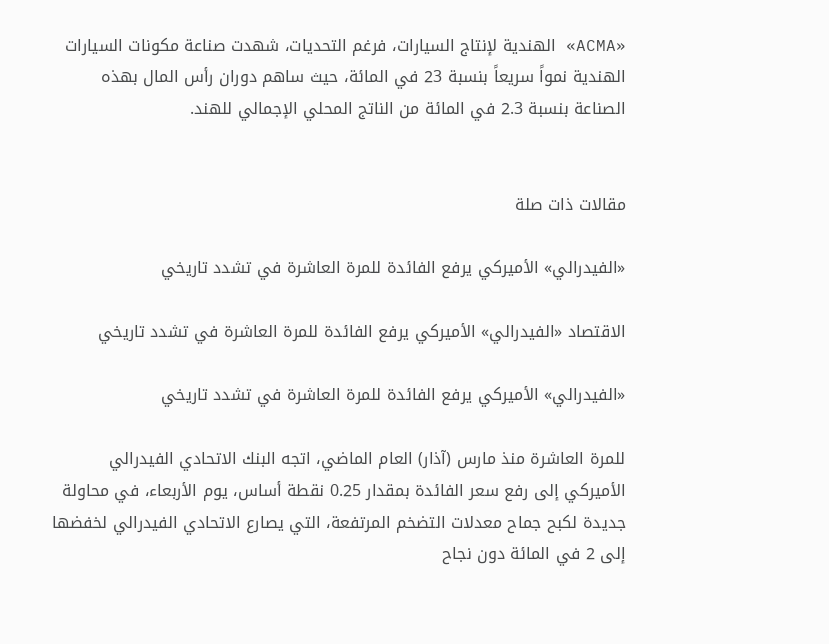«ACMA» الهندية لإنتاج السيارات، فرغم التحديات، شهدت صناعة مكونات السيارات الهندية نمواً سريعاً بنسبة 23 في المائة، حيث ساهم دوران رأس المال بهذه الصناعة بنسبة 2.3 في المائة من الناتج المحلي الإجمالي للهند.


مقالات ذات صلة

«الفيدرالي» الأميركي يرفع الفائدة للمرة العاشرة في تشدد تاريخي

الاقتصاد «الفيدرالي» الأميركي يرفع الفائدة للمرة العاشرة في تشدد تاريخي

«الفيدرالي» الأميركي يرفع الفائدة للمرة العاشرة في تشدد تاريخي

للمرة العاشرة منذ مارس (آذار) العام الماضي، اتجه البنك الاتحادي الفيدرالي الأميركي إلى رفع سعر الفائدة بمقدار 0.25 نقطة أساس، يوم الأربعاء، في محاولة جديدة لكبح جماح معدلات التضخم المرتفعة، التي يصارع الاتحادي الفيدرالي لخفضها إلى 2 في المائة دون نجاح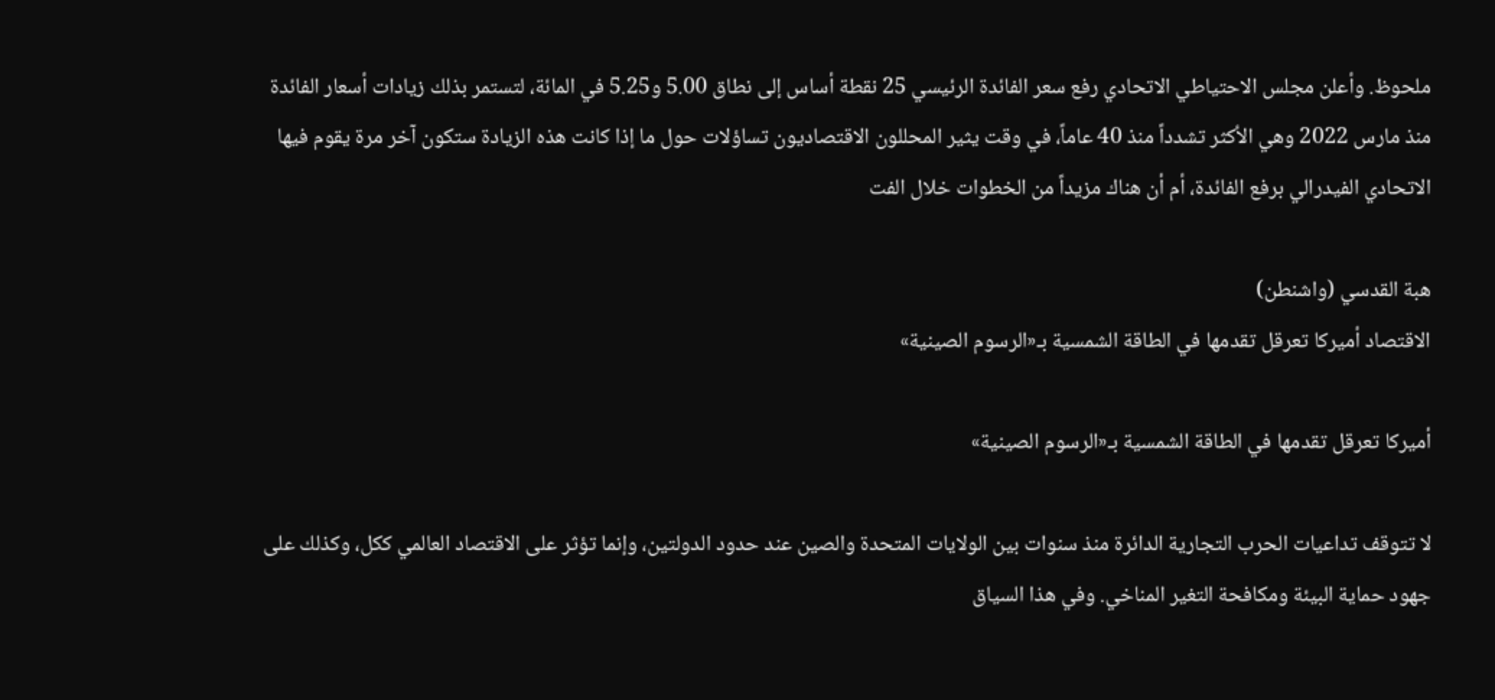ملحوظ. وأعلن مجلس الاحتياطي الاتحادي رفع سعر الفائدة الرئيسي 25 نقطة أساس إلى نطاق 5.00 و5.25 في المائة، لتستمر بذلك زيادات أسعار الفائدة منذ مارس 2022 وهي الأكثر تشدداً منذ 40 عاماً، في وقت يثير المحللون الاقتصاديون تساؤلات حول ما إذا كانت هذه الزيادة ستكون آخر مرة يقوم فيها الاتحادي الفيدرالي برفع الفائدة، أم أن هناك مزيداً من الخطوات خلال الفت

هبة القدسي (واشنطن)
الاقتصاد أميركا تعرقل تقدمها في الطاقة الشمسية بـ«الرسوم الصينية»

أميركا تعرقل تقدمها في الطاقة الشمسية بـ«الرسوم الصينية»

لا تتوقف تداعيات الحرب التجارية الدائرة منذ سنوات بين الولايات المتحدة والصين عند حدود الدولتين، وإنما تؤثر على الاقتصاد العالمي ككل، وكذلك على جهود حماية البيئة ومكافحة التغير المناخي. وفي هذا السياق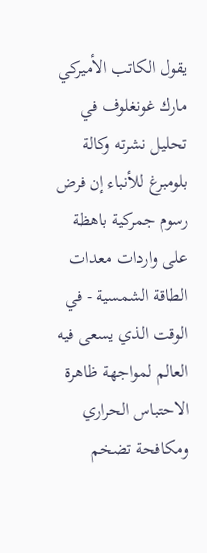يقول الكاتب الأميركي مارك غونغلوف في تحليل نشرته وكالة بلومبرغ للأنباء إن فرض رسوم جمركية باهظة على واردات معدات الطاقة الشمسية - في الوقت الذي يسعى فيه العالم لمواجهة ظاهرة الاحتباس الحراري ومكافحة تضخم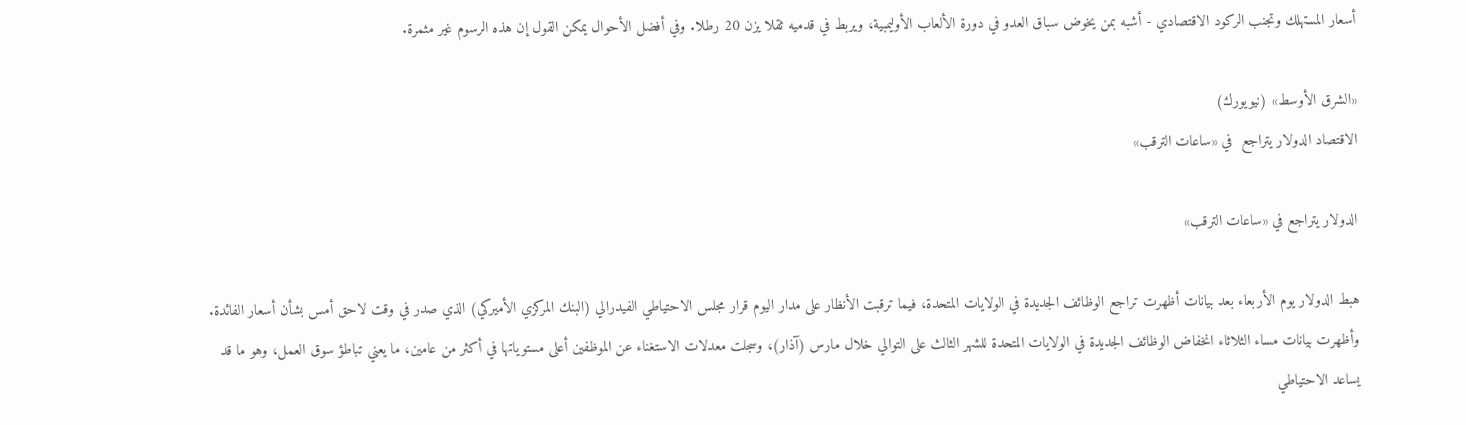أسعار المستهلك وتجنب الركود الاقتصادي - أشبه بمن يخوض سباق العدو في دورة الألعاب الأوليمبية، ويربط في قدميه ثقلا يزن 20 رطلا. وفي أفضل الأحوال يمكن القول إن هذه الرسوم غير مثمرة.

«الشرق الأوسط» (نيويورك)
الاقتصاد الدولار يتراجع  في «ساعات الترقب»

الدولار يتراجع في «ساعات الترقب»

هبط الدولار يوم الأربعاء بعد بيانات أظهرت تراجع الوظائف الجديدة في الولايات المتحدة، فيما ترقبت الأنظار على مدار اليوم قرار مجلس الاحتياطي الفيدرالي (البنك المركزي الأميركي) الذي صدر في وقت لاحق أمس بشأن أسعار الفائدة. وأظهرت بيانات مساء الثلاثاء انخفاض الوظائف الجديدة في الولايات المتحدة للشهر الثالث على التوالي خلال مارس (آذار)، وسجلت معدلات الاستغناء عن الموظفين أعلى مستوياتها في أكثر من عامين، ما يعني تباطؤ سوق العمل، وهو ما قد يساعد الاحتياطي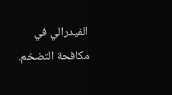الفيدرالي في مكافحة التضخم.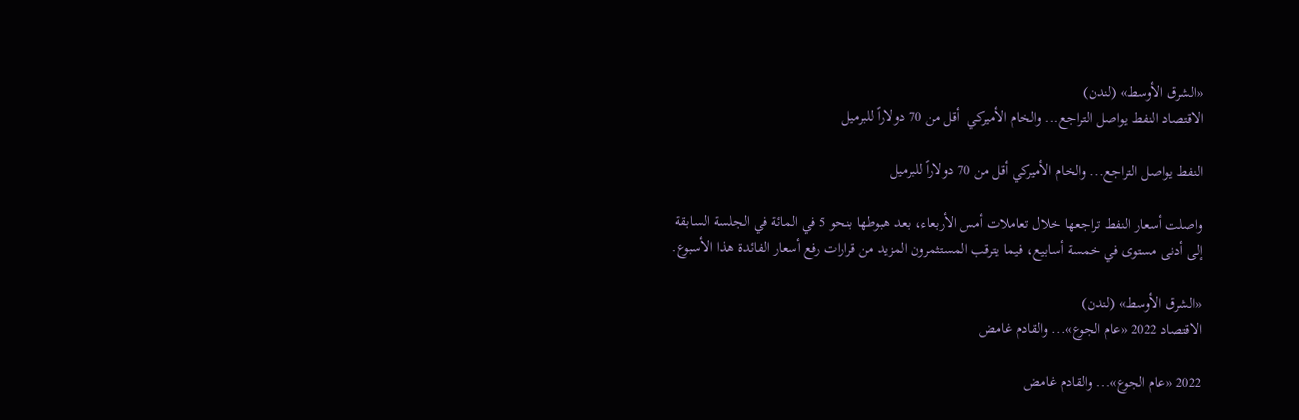«الشرق الأوسط» (لندن)
الاقتصاد النفط يواصل التراجع... والخام الأميركي  أقل من 70 دولاراً للبرميل

النفط يواصل التراجع... والخام الأميركي أقل من 70 دولاراً للبرميل

واصلت أسعار النفط تراجعها خلال تعاملات أمس الأربعاء، بعد هبوطها بنحو 5 في المائة في الجلسة السابقة إلى أدنى مستوى في خمسة أسابيع، فيما يترقب المستثمرون المزيد من قرارات رفع أسعار الفائدة هذا الأسبوع.

«الشرق الأوسط» (لندن)
الاقتصاد 2022 «عام الجوع»... والقادم غامض

2022 «عام الجوع»... والقادم غامض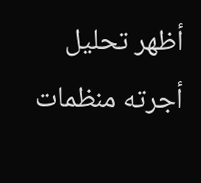أظهر تحليل أجرته منظمات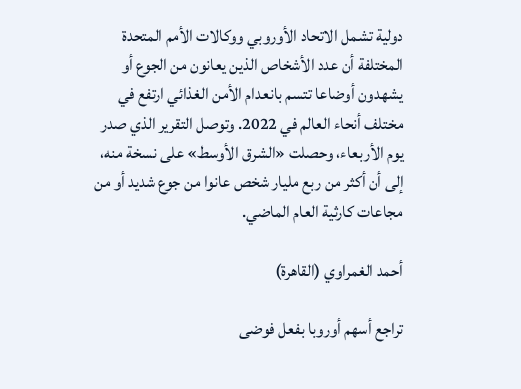دولية تشمل الاتحاد الأوروبي ووكالات الأمم المتحدة المختلفة أن عدد الأشخاص الذين يعانون من الجوع أو يشهدون أوضاعا تتسم بانعدام الأمن الغذائي ارتفع في مختلف أنحاء العالم في 2022. وتوصل التقرير الذي صدر يوم الأربعاء، وحصلت «الشرق الأوسط» على نسخة منه، إلى أن أكثر من ربع مليار شخص عانوا من جوع شديد أو من مجاعات كارثية العام الماضي.

أحمد الغمراوي (القاهرة)

تراجع أسهم أوروبا بفعل فوضى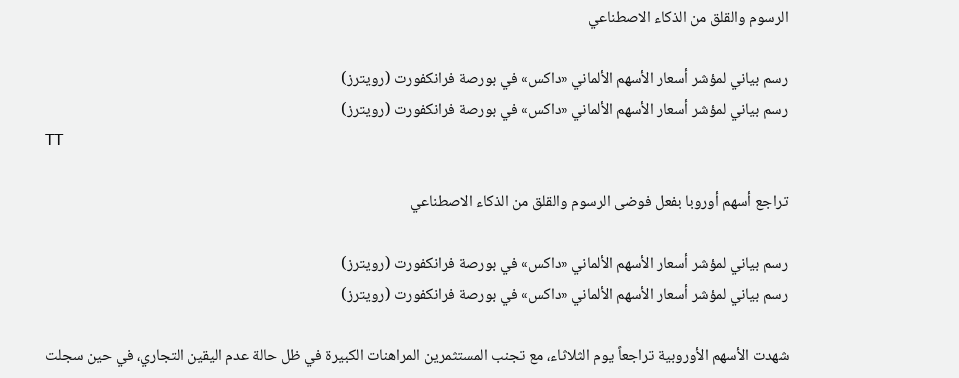الرسوم والقلق من الذكاء الاصطناعي

رسم بياني لمؤشر أسعار الأسهم الألماني «داكس» في بورصة فرانكفورت (رويترز)
رسم بياني لمؤشر أسعار الأسهم الألماني «داكس» في بورصة فرانكفورت (رويترز)
TT

تراجع أسهم أوروبا بفعل فوضى الرسوم والقلق من الذكاء الاصطناعي

رسم بياني لمؤشر أسعار الأسهم الألماني «داكس» في بورصة فرانكفورت (رويترز)
رسم بياني لمؤشر أسعار الأسهم الألماني «داكس» في بورصة فرانكفورت (رويترز)

شهدت الأسهم الأوروبية تراجعاً يوم الثلاثاء، مع تجنب المستثمرين المراهنات الكبيرة في ظل حالة عدم اليقين التجاري، في حين سجلت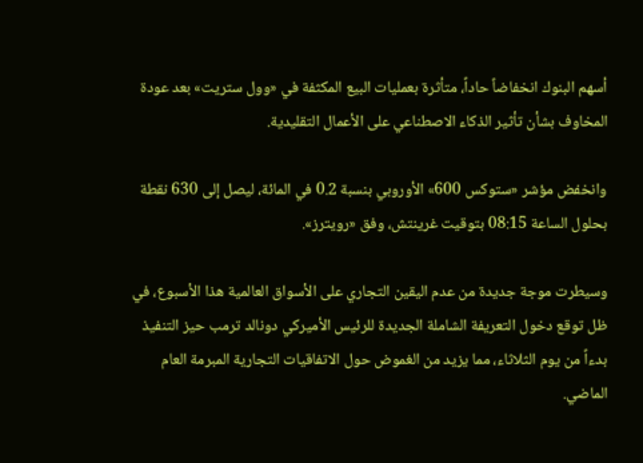أسهم البنوك انخفاضاً حاداً، متأثرة بعمليات البيع المكثفة في «وول ستريت» بعد عودة المخاوف بشأن تأثير الذكاء الاصطناعي على الأعمال التقليدية.

وانخفض مؤشر «ستوكس 600» الأوروبي بنسبة 0.2 في المائة، ليصل إلى 630 نقطة بحلول الساعة 08:15 بتوقيت غرينتش، وفق «رويترز».

وسيطرت موجة جديدة من عدم اليقين التجاري على الأسواق العالمية هذا الأسبوع، في ظل توقع دخول التعريفة الشاملة الجديدة للرئيس الأميركي دونالد ترمب حيز التنفيذ بدءاً من يوم الثلاثاء، مما يزيد من الغموض حول الاتفاقيات التجارية المبرمة العام الماضي.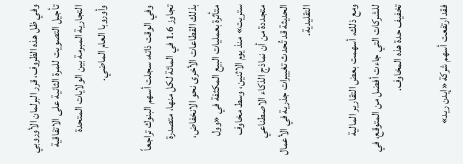وفي ظل هذه الظروف، قرر البرلمان الأوروبي تأجيل التصويت للمرة الثانية على الاتفاقية التجارية المبرمة بين الولايات المتحدة وأوروبا العام الماضي.

وفي الوقت ذاته، سجلت أسهم البنوك تراجعاً تجاوز 1.6 في المائة لكل منها، متصدرة بذلك القطاعات الأخرى نحو الانخفاض، متأثرة بعمليات البيع المكثفة في «وول ستريت» منذ يوم الاثنين، وسط مخاوف متجددة من أن نماذج الذكاء الاصطناعي الحديثة قد تُحدث تغييرات جذرية في الأعمال التقليدية.

ومع ذلك، أسهمت بعض التقارير المالية للشركات التي جاءت أفضل من المتوقع، في تخفيف حدة هذه المخاوف.

فقد ارتفعت أسهم شركة «إيدن ريد»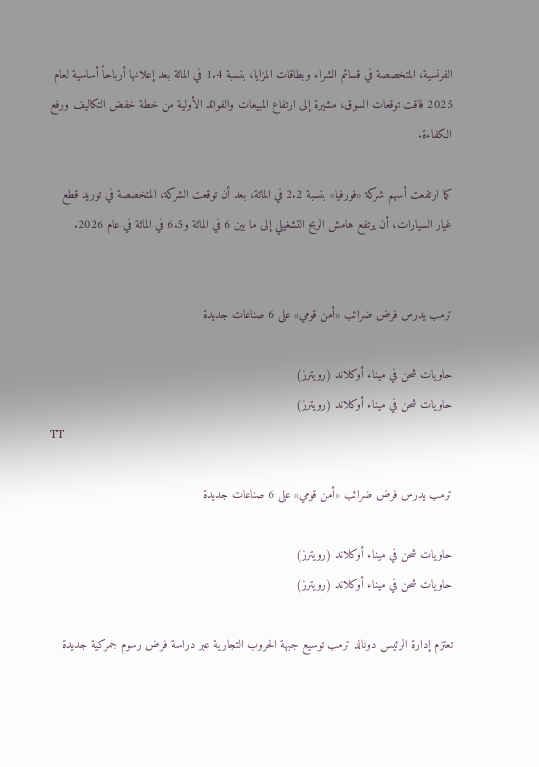الفرنسية، المتخصصة في قسائم الشراء وبطاقات المزايا، بنسبة 1.4 في المائة بعد إعلانها أرباحاً أساسية لعام 2025 فاقت توقعات السوق، مشيرة إلى ارتفاع المبيعات والفوائد الأولية من خطة خفض التكاليف ورفع الكفاءة.

كما ارتفعت أسهم شركة «فورفيا» بنسبة 2.2 في المائة، بعد أن توقعت الشركة، المتخصصة في توريد قطع غيار السيارات، أن يرتفع هامش الربح التشغيلي إلى ما بين 6 في المائة و6.5 في المائة في عام 2026.


ترمب يدرس فرض ضرائب «أمن قومي» على 6 صناعات جديدة

حاويات شحن في ميناء أوكلاند (رويترز)
حاويات شحن في ميناء أوكلاند (رويترز)
TT

ترمب يدرس فرض ضرائب «أمن قومي» على 6 صناعات جديدة

حاويات شحن في ميناء أوكلاند (رويترز)
حاويات شحن في ميناء أوكلاند (رويترز)

تعتزم إدارة الرئيس دونالد ترمب توسيع جبهة الحروب التجارية عبر دراسة فرض رسوم جمركية جديدة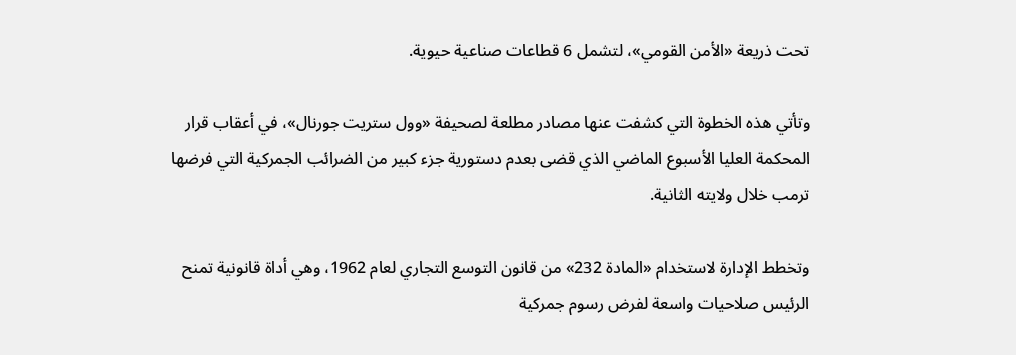تحت ذريعة «الأمن القومي»، لتشمل 6 قطاعات صناعية حيوية.

وتأتي هذه الخطوة التي كشفت عنها مصادر مطلعة لصحيفة «وول ستريت جورنال»، في أعقاب قرار المحكمة العليا الأسبوع الماضي الذي قضى بعدم دستورية جزء كبير من الضرائب الجمركية التي فرضها ترمب خلال ولايته الثانية.

وتخطط الإدارة لاستخدام «المادة 232» من قانون التوسع التجاري لعام 1962، وهي أداة قانونية تمنح الرئيس صلاحيات واسعة لفرض رسوم جمركية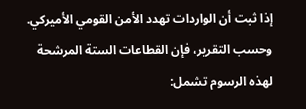إذا ثبت أن الواردات تهدد الأمن القومي الأميركي. وحسب التقرير، فإن القطاعات الستة المرشحة لهذه الرسوم تشمل: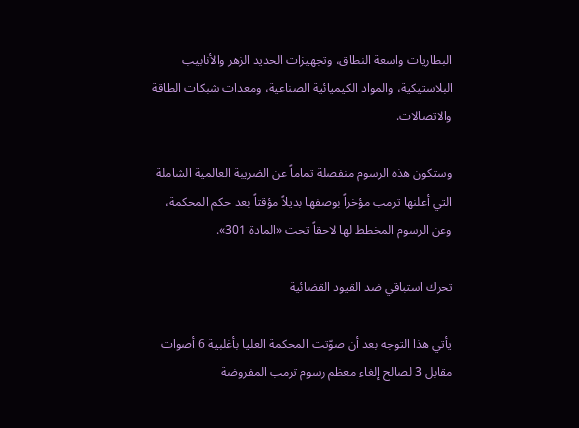البطاريات واسعة النطاق، وتجهيزات الحديد الزهر والأنابيب البلاستيكية، والمواد الكيميائية الصناعية، ومعدات شبكات الطاقة والاتصالات.

وستكون هذه الرسوم منفصلة تماماً عن الضريبة العالمية الشاملة التي أعلنها ترمب مؤخراً بوصفها بديلاً مؤقتاً بعد حكم المحكمة، وعن الرسوم المخطط لها لاحقاً تحت «المادة 301».

تحرك استباقي ضد القيود القضائية

يأتي هذا التوجه بعد أن صوّتت المحكمة العليا بأغلبية 6 أصوات مقابل 3 لصالح إلغاء معظم رسوم ترمب المفروضة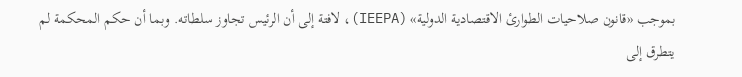بموجب «قانون صلاحيات الطوارئ الاقتصادية الدولية» (IEEPA)، لافتة إلى أن الرئيس تجاوز سلطاته. وبما أن حكم المحكمة لم يتطرق إلى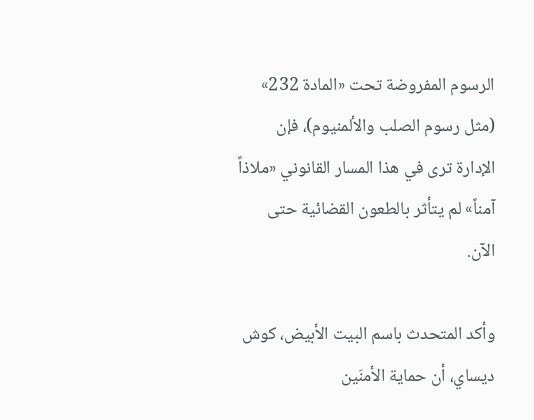الرسوم المفروضة تحت «المادة 232» (مثل رسوم الصلب والألمنيوم)، فإن الإدارة ترى في هذا المسار القانوني «ملاذاً آمناً» لم يتأثر بالطعون القضائية حتى الآن.

وأكد المتحدث باسم البيت الأبيض، كوش ديساي، أن حماية الأمنَين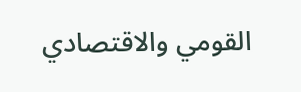القومي والاقتصادي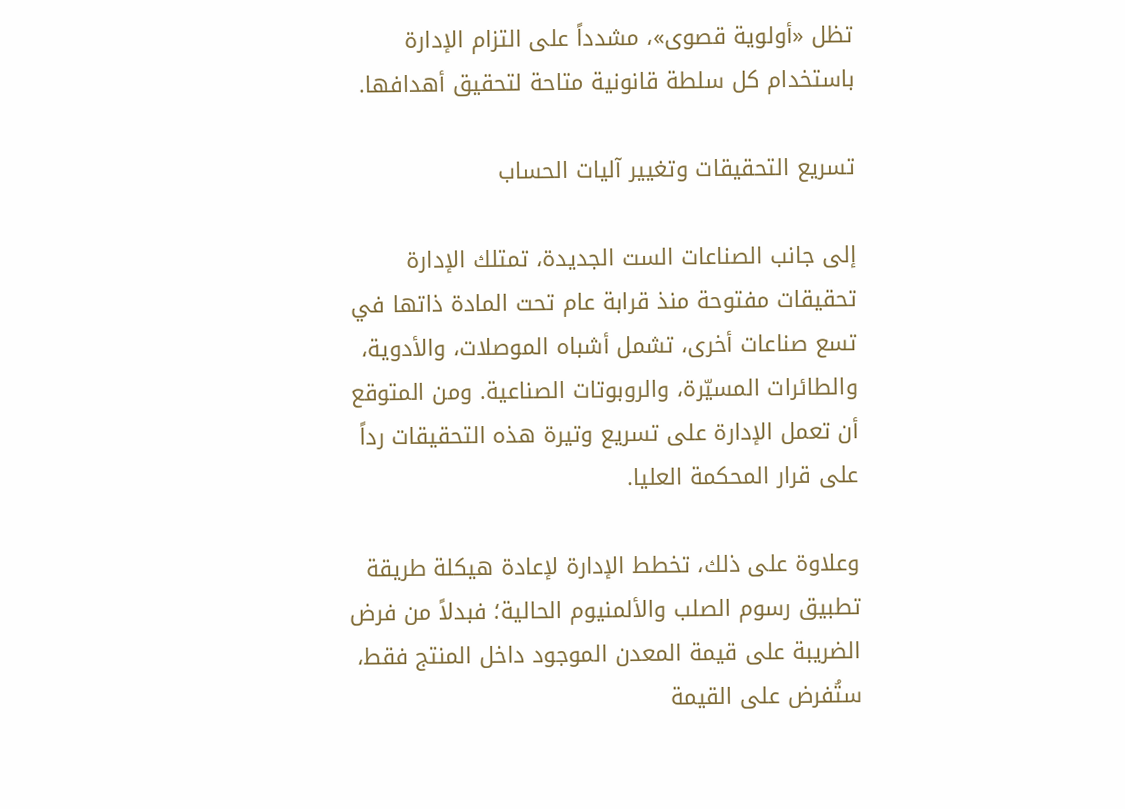تظل «أولوية قصوى»، مشدداً على التزام الإدارة باستخدام كل سلطة قانونية متاحة لتحقيق أهدافها.

تسريع التحقيقات وتغيير آليات الحساب

إلى جانب الصناعات الست الجديدة، تمتلك الإدارة تحقيقات مفتوحة منذ قرابة عام تحت المادة ذاتها في تسع صناعات أخرى، تشمل أشباه الموصلات، والأدوية، والطائرات المسيّرة، والروبوتات الصناعية. ومن المتوقع أن تعمل الإدارة على تسريع وتيرة هذه التحقيقات رداً على قرار المحكمة العليا.

وعلاوة على ذلك، تخطط الإدارة لإعادة هيكلة طريقة تطبيق رسوم الصلب والألمنيوم الحالية؛ فبدلاً من فرض الضريبة على قيمة المعدن الموجود داخل المنتج فقط، ستُفرض على القيمة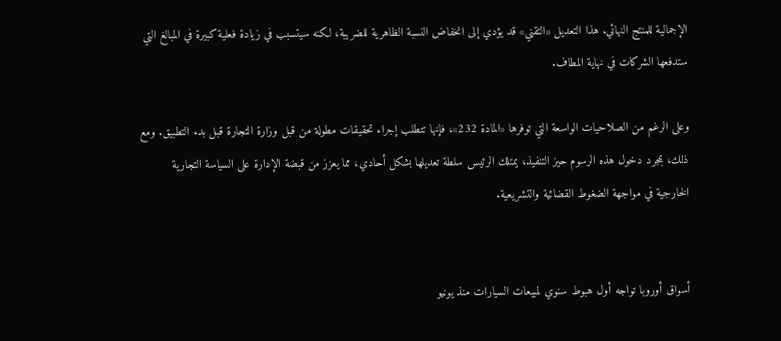الإجمالية للمنتج النهائي. هذا التعديل «التقني» قد يؤدي إلى انخفاض النسبة الظاهرية للضريبة، لكنه سيتسبب في زيادة فعلية كبيرة في المبالغ التي ستدفعها الشركات في نهاية المطاف.

وعلى الرغم من الصلاحيات الواسعة التي توفرها «المادة 232»، فإنها تتطلب إجراء تحقيقات مطولة من قبل وزارة التجارة قبل بدء التطبيق. ومع ذلك، بمجرد دخول هذه الرسوم حيز التنفيذ، يمتلك الرئيس سلطة تعديلها بشكل أحادي، مما يعزز من قبضة الإدارة على السياسة التجارية الخارجية في مواجهة الضغوط القضائية والتشريعية.


أسواق أوروبا تواجه أول هبوط سنوي لمبيعات السيارات منذ يونيو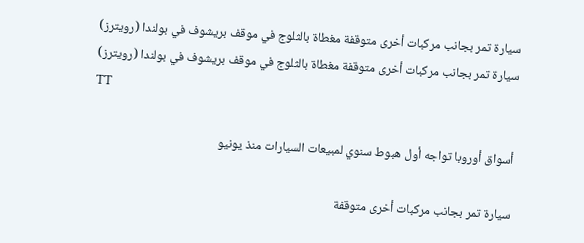سيارة تمر بجانب مركبات أخرى متوقفة مغطاة بالثلوج في موقف بريشوف في بولندا (رويترز)
سيارة تمر بجانب مركبات أخرى متوقفة مغطاة بالثلوج في موقف بريشوف في بولندا (رويترز)
TT

أسواق أوروبا تواجه أول هبوط سنوي لمبيعات السيارات منذ يونيو

سيارة تمر بجانب مركبات أخرى متوقفة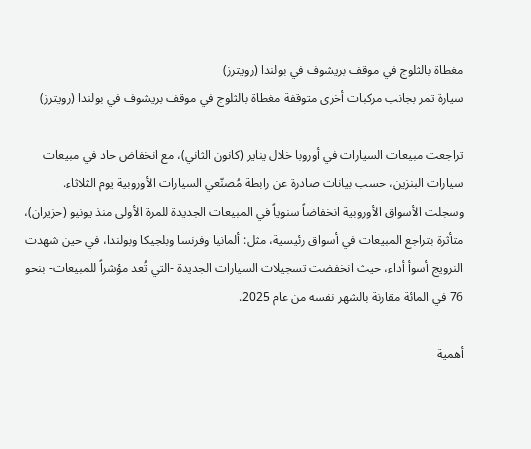مغطاة بالثلوج في موقف بريشوف في بولندا (رويترز)
سيارة تمر بجانب مركبات أخرى متوقفة مغطاة بالثلوج في موقف بريشوف في بولندا (رويترز)

تراجعت مبيعات السيارات في أوروبا خلال يناير (كانون الثاني)، مع انخفاض حاد في مبيعات سيارات البنزين، حسب بيانات صادرة عن رابطة مُصنّعي السيارات الأوروبية يوم الثلاثاء. وسجلت الأسواق الأوروبية انخفاضاً سنوياً في المبيعات الجديدة للمرة الأولى منذ يونيو (حزيران)، متأثرة بتراجع المبيعات في أسواق رئيسية، مثل: ألمانيا وفرنسا وبلجيكا وبولندا، في حين شهدت النرويج أسوأ أداء، حيث انخفضت تسجيلات السيارات الجديدة -التي تُعد مؤشراً للمبيعات- بنحو 76 في المائة مقارنة بالشهر نفسه من عام 2025.

أهمية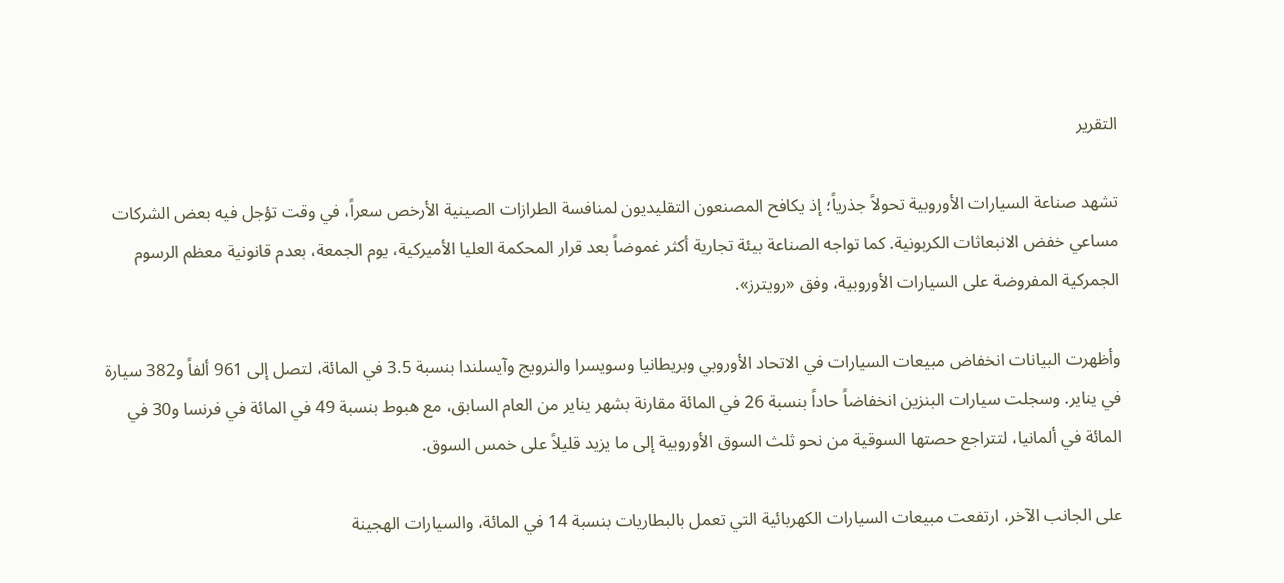التقرير

تشهد صناعة السيارات الأوروبية تحولاً جذرياً؛ إذ يكافح المصنعون التقليديون لمنافسة الطرازات الصينية الأرخص سعراً، في وقت تؤجل فيه بعض الشركات مساعي خفض الانبعاثات الكربونية. كما تواجه الصناعة بيئة تجارية أكثر غموضاً بعد قرار المحكمة العليا الأميركية، يوم الجمعة، بعدم قانونية معظم الرسوم الجمركية المفروضة على السيارات الأوروبية، وفق «رويترز».

وأظهرت البيانات انخفاض مبيعات السيارات في الاتحاد الأوروبي وبريطانيا وسويسرا والنرويج وآيسلندا بنسبة 3.5 في المائة، لتصل إلى 961 ألفاً و382 سيارة في يناير. وسجلت سيارات البنزين انخفاضاً حاداً بنسبة 26 في المائة مقارنة بشهر يناير من العام السابق، مع هبوط بنسبة 49 في المائة في فرنسا و30 في المائة في ألمانيا، لتتراجع حصتها السوقية من نحو ثلث السوق الأوروبية إلى ما يزيد قليلاً على خمس السوق.

على الجانب الآخر، ارتفعت مبيعات السيارات الكهربائية التي تعمل بالبطاريات بنسبة 14 في المائة، والسيارات الهجينة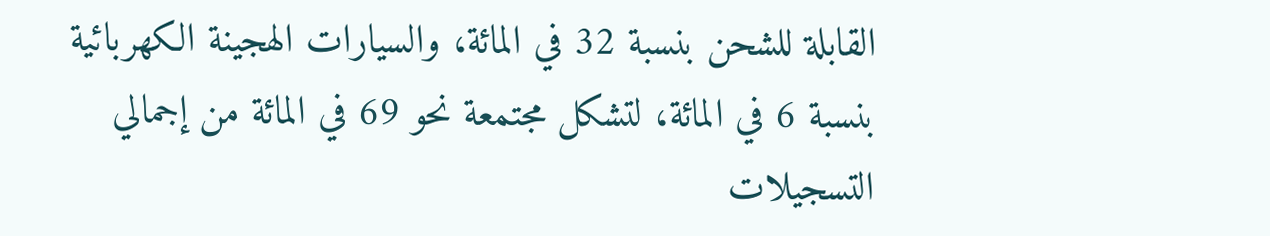القابلة للشحن بنسبة 32 في المائة، والسيارات الهجينة الكهربائية بنسبة 6 في المائة، لتشكل مجتمعة نحو 69 في المائة من إجمالي التسجيلات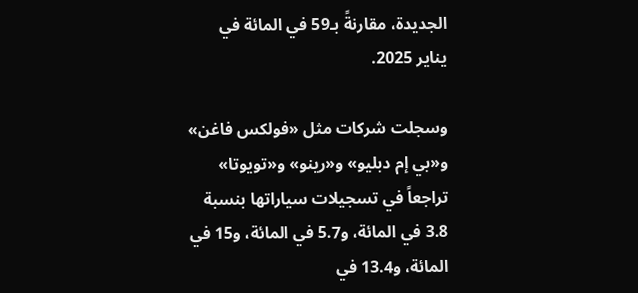الجديدة، مقارنةً بـ59 في المائة في يناير 2025.

وسجلت شركات مثل «فولكس فاغن» و«بي إم دبليو» و«رينو» و«تويوتا» تراجعاً في تسجيلات سياراتها بنسبة 3.8 في المائة، و5.7 في المائة، و15 في المائة، و13.4 في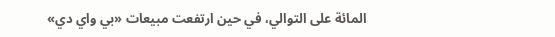المائة على التوالي، في حين ارتفعت مبيعات «بي واي دي»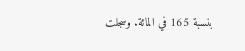بنسبة 165 في المائة. وسجلت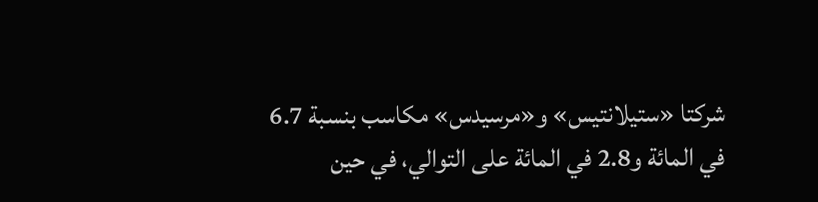شركتا «ستيلانتيس» و«مرسيدس» مكاسب بنسبة 6.7 في المائة و2.8 في المائة على التوالي، في حين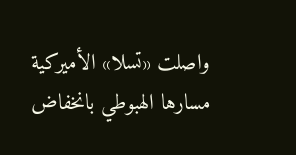واصلت «تسلا» الأميركية مسارها الهبوطي بانخفاض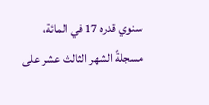سنوي قدره 17 في المائة، مسجلةً الشهر الثالث عشر على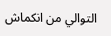التوالي من انكماش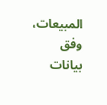المبيعات، وفق بيانات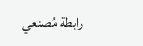رابطة مُصنعي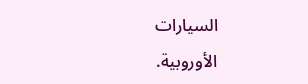السيارات الأوروبية.